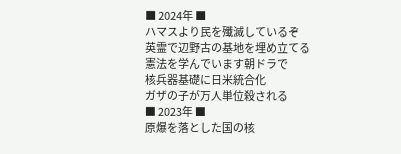■ 2024年 ■
ハマスより民を殲滅しているぞ
英霊で辺野古の基地を埋め立てる
憲法を学んでいます朝ドラで
核兵器基礎に日米統合化
ガザの子が万人単位殺される
■ 2023年 ■
原爆を落とした国の核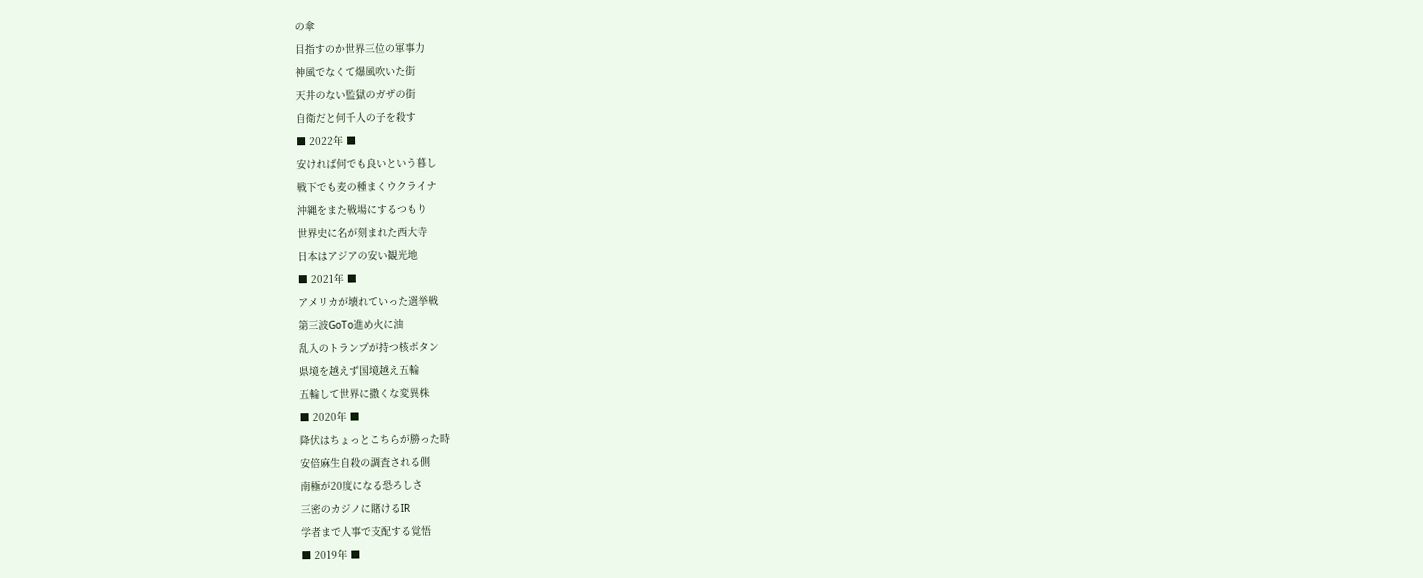の傘
目指すのか世界三位の軍事力
神風でなくて爆風吹いた街
天井のない監獄のガザの街
自衛だと何千人の子を殺す
■ 2022年 ■
安ければ何でも良いという暮し
戦下でも麦の種まくウクライナ
沖縄をまた戦場にするつもり
世界史に名が刻まれた西大寺
日本はアジアの安い観光地
■ 2021年 ■
アメリカが壊れていった選挙戦
第三波GoTo進め火に油
乱入のトランプが持つ核ボタン
県境を越えず国境越え五輪
五輪して世界に撒くな変異株
■ 2020年 ■
降伏はちょっとこちらが勝った時
安倍麻生自殺の調査される側
南極が20度になる恐ろしさ
三密のカジノに賭けるIR
学者まで人事で支配する覚悟
■ 2019年 ■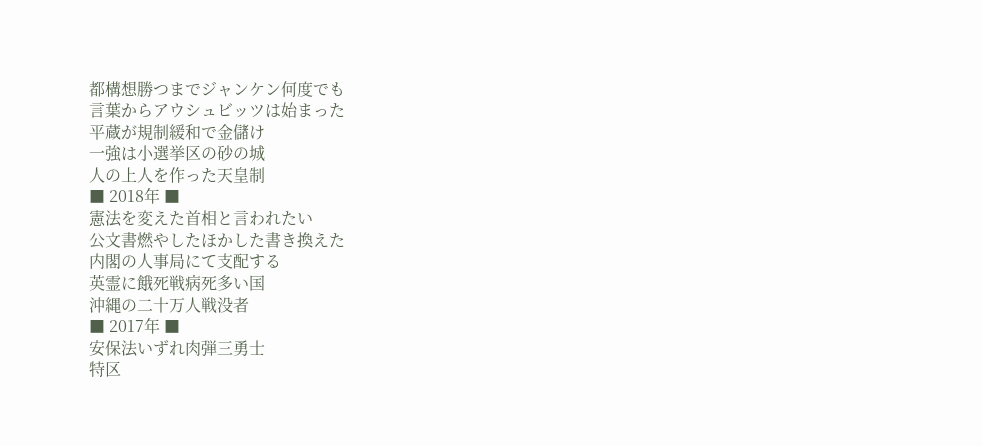都構想勝つまでジャンケン何度でも
言葉からアウシュビッツは始まった
平蔵が規制緩和で金儲け
一強は小選挙区の砂の城
人の上人を作った天皇制
■ 2018年 ■
憲法を変えた首相と言われたい
公文書燃やしたほかした書き換えた
内閣の人事局にて支配する
英霊に餓死戦病死多い国
沖縄の二十万人戦没者
■ 2017年 ■
安保法いずれ肉弾三勇士
特区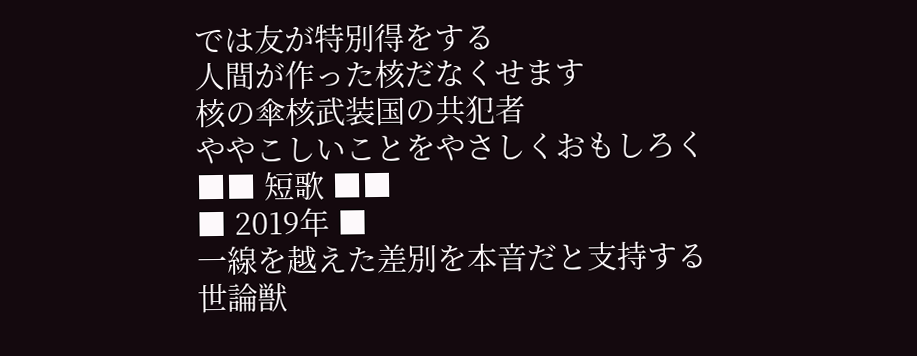では友が特別得をする
人間が作った核だなくせます
核の傘核武装国の共犯者
ややこしいことをやさしくおもしろく
■■ 短歌 ■■
■ 2019年 ■
一線を越えた差別を本音だと支持する世論獣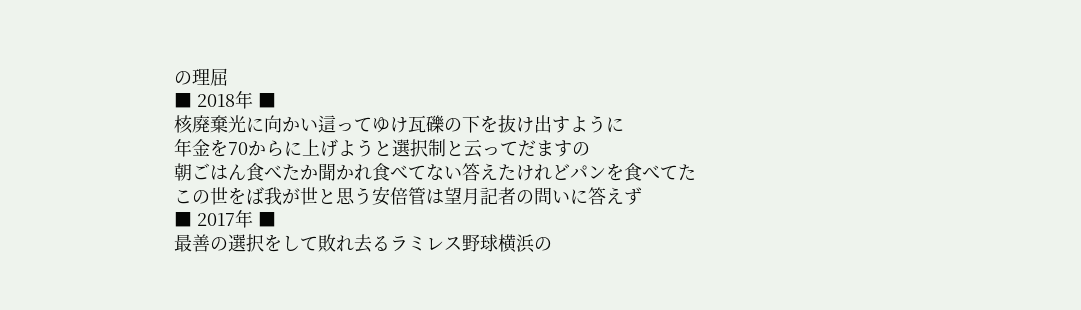の理屈
■ 2018年 ■
核廃棄光に向かい這ってゆけ瓦礫の下を抜け出すように
年金を70からに上げようと選択制と云ってだますの
朝ごはん食べたか聞かれ食べてない答えたけれどパンを食べてた
この世をば我が世と思う安倍管は望月記者の問いに答えず
■ 2017年 ■
最善の選択をして敗れ去るラミレス野球横浜の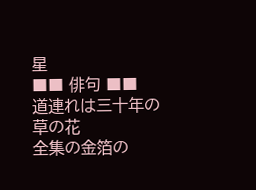星
■■ 俳句 ■■
道連れは三十年の草の花
全集の金箔の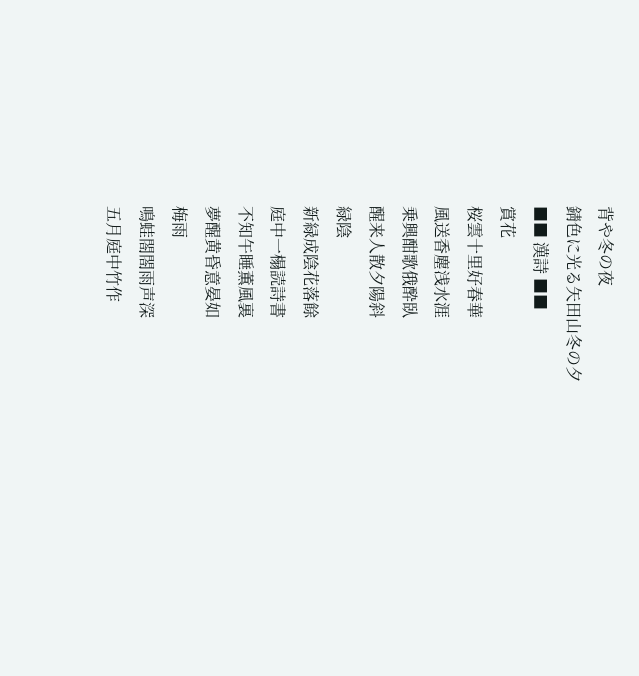背や冬の夜
錆色に光る矢田山冬の夕
■■ 漢詩 ■■
賞花
桜雲十里好春華
風送香塵浅水涯
乗興酣歌俄酔臥
醒来人散夕陽斜
緑陰
新緑成陰花落餘
庭中一榻読詩書
不知午睡薫風裏
夢醒黄昏意晏如
梅雨
鳴蛙閤閤雨声深
五月庭中竹作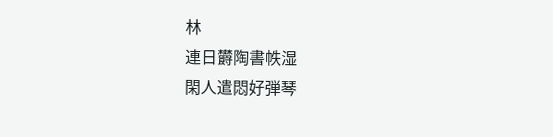林
連日欝陶書帙湿
閑人遣悶好弾琴